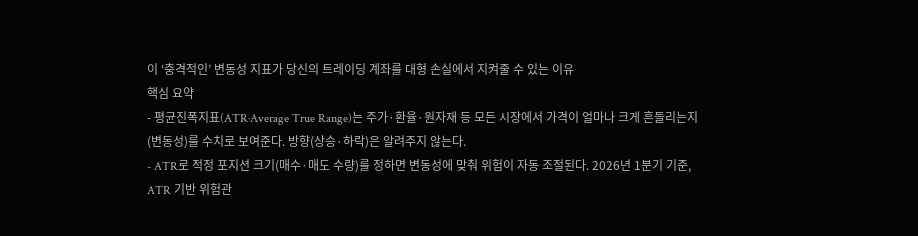이 ‘충격적인’ 변동성 지표가 당신의 트레이딩 계좌를 대형 손실에서 지켜줄 수 있는 이유
핵심 요약
- 평균진폭지표(ATR·Average True Range)는 주가·환율·원자재 등 모든 시장에서 가격이 얼마나 크게 흔들리는지(변동성)를 수치로 보여준다. 방향(상승·하락)은 알려주지 않는다.
- ATR로 적정 포지션 크기(매수·매도 수량)를 정하면 변동성에 맞춰 위험이 자동 조절된다. 2026년 1분기 기준, ATR 기반 위험관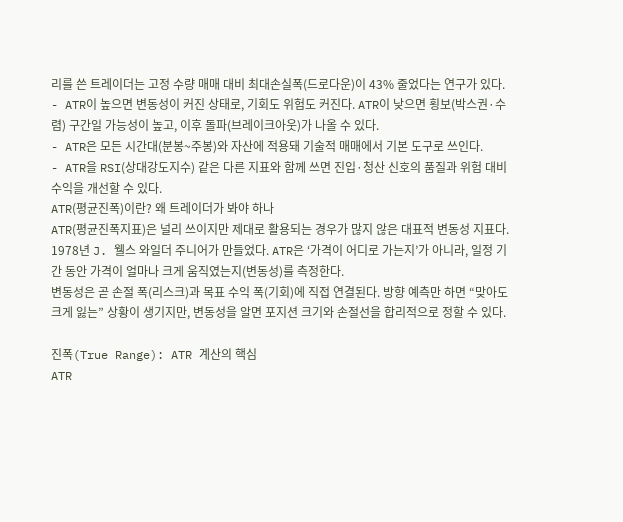리를 쓴 트레이더는 고정 수량 매매 대비 최대손실폭(드로다운)이 43% 줄었다는 연구가 있다.
- ATR이 높으면 변동성이 커진 상태로, 기회도 위험도 커진다. ATR이 낮으면 횡보(박스권·수렴) 구간일 가능성이 높고, 이후 돌파(브레이크아웃)가 나올 수 있다.
- ATR은 모든 시간대(분봉~주봉)와 자산에 적용돼 기술적 매매에서 기본 도구로 쓰인다.
- ATR을 RSI(상대강도지수) 같은 다른 지표와 함께 쓰면 진입·청산 신호의 품질과 위험 대비 수익을 개선할 수 있다.
ATR(평균진폭)이란? 왜 트레이더가 봐야 하나
ATR(평균진폭지표)은 널리 쓰이지만 제대로 활용되는 경우가 많지 않은 대표적 변동성 지표다. 1978년 J. 웰스 와일더 주니어가 만들었다. ATR은 ‘가격이 어디로 가는지’가 아니라, 일정 기간 동안 가격이 얼마나 크게 움직였는지(변동성)를 측정한다.
변동성은 곧 손절 폭(리스크)과 목표 수익 폭(기회)에 직접 연결된다. 방향 예측만 하면 “맞아도 크게 잃는” 상황이 생기지만, 변동성을 알면 포지션 크기와 손절선을 합리적으로 정할 수 있다.

진폭(True Range): ATR 계산의 핵심
ATR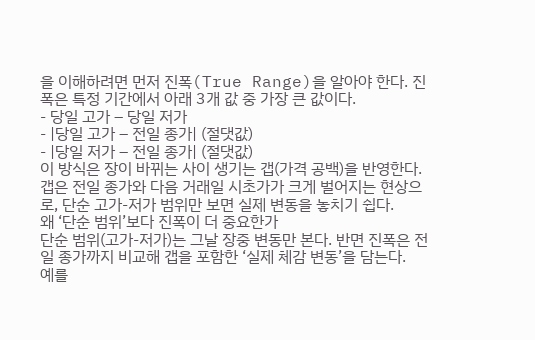을 이해하려면 먼저 진폭(True Range)을 알아야 한다. 진폭은 특정 기간에서 아래 3개 값 중 가장 큰 값이다.
- 당일 고가 – 당일 저가
- |당일 고가 – 전일 종가| (절댓값)
- |당일 저가 – 전일 종가| (절댓값)
이 방식은 장이 바뀌는 사이 생기는 갭(가격 공백)을 반영한다. 갭은 전일 종가와 다음 거래일 시초가가 크게 벌어지는 현상으로, 단순 고가-저가 범위만 보면 실제 변동을 놓치기 쉽다.
왜 ‘단순 범위’보다 진폭이 더 중요한가
단순 범위(고가-저가)는 그날 장중 변동만 본다. 반면 진폭은 전일 종가까지 비교해 갭을 포함한 ‘실제 체감 변동’을 담는다.
예를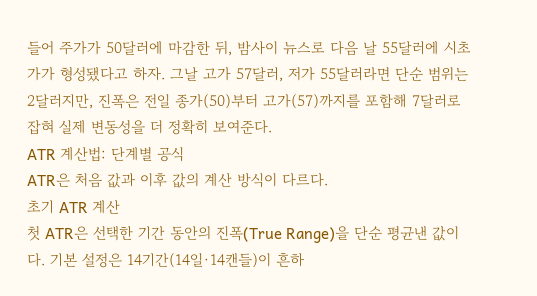들어 주가가 50달러에 마감한 뒤, 밤사이 뉴스로 다음 날 55달러에 시초가가 형성됐다고 하자. 그날 고가 57달러, 저가 55달러라면 단순 범위는 2달러지만, 진폭은 전일 종가(50)부터 고가(57)까지를 포함해 7달러로 잡혀 실제 변동성을 더 정확히 보여준다.
ATR 계산법: 단계별 공식
ATR은 처음 값과 이후 값의 계산 방식이 다르다.
초기 ATR 계산
첫 ATR은 선택한 기간 동안의 진폭(True Range)을 단순 평균낸 값이다. 기본 설정은 14기간(14일·14캔들)이 흔하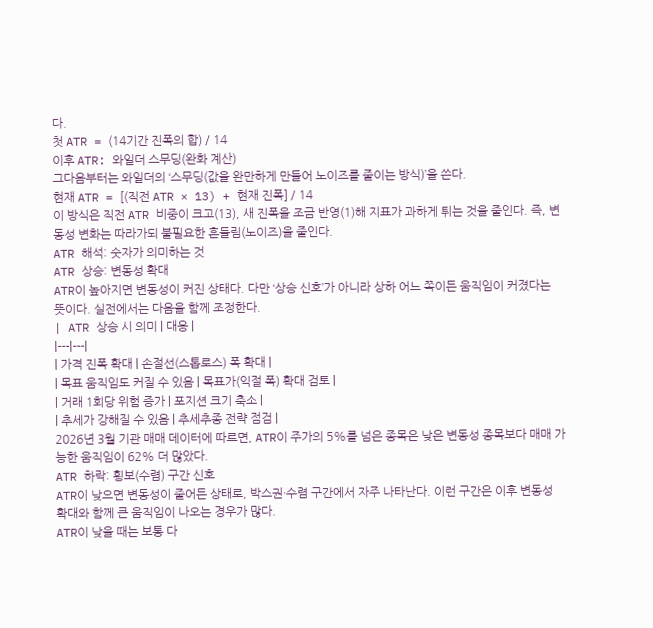다.
첫 ATR = (14기간 진폭의 합) / 14
이후 ATR: 와일더 스무딩(완화 계산)
그다음부터는 와일더의 ‘스무딩(값을 완만하게 만들어 노이즈를 줄이는 방식)’을 쓴다.
현재 ATR = [(직전 ATR × 13) + 현재 진폭] / 14
이 방식은 직전 ATR 비중이 크고(13), 새 진폭을 조금 반영(1)해 지표가 과하게 튀는 것을 줄인다. 즉, 변동성 변화는 따라가되 불필요한 흔들림(노이즈)을 줄인다.
ATR 해석: 숫자가 의미하는 것
ATR 상승: 변동성 확대
ATR이 높아지면 변동성이 커진 상태다. 다만 ‘상승 신호’가 아니라 상하 어느 쪽이든 움직임이 커졌다는 뜻이다. 실전에서는 다음을 함께 조정한다.
| ATR 상승 시 의미 | 대응 |
|---|---|
| 가격 진폭 확대 | 손절선(스톱로스) 폭 확대 |
| 목표 움직임도 커질 수 있음 | 목표가(익절 폭) 확대 검토 |
| 거래 1회당 위험 증가 | 포지션 크기 축소 |
| 추세가 강해질 수 있음 | 추세추종 전략 점검 |
2026년 3월 기관 매매 데이터에 따르면, ATR이 주가의 5%를 넘은 종목은 낮은 변동성 종목보다 매매 가능한 움직임이 62% 더 많았다.
ATR 하락: 횡보(수렴) 구간 신호
ATR이 낮으면 변동성이 줄어든 상태로, 박스권·수렴 구간에서 자주 나타난다. 이런 구간은 이후 변동성 확대와 함께 큰 움직임이 나오는 경우가 많다.
ATR이 낮을 때는 보통 다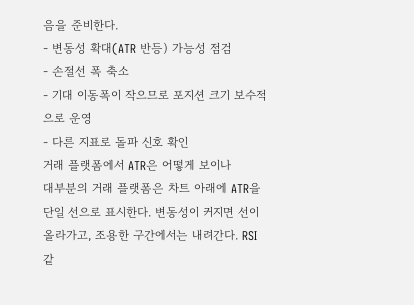음을 준비한다.
- 변동성 확대(ATR 반등) 가능성 점검
- 손절선 폭 축소
- 기대 이동폭이 작으므로 포지션 크기 보수적으로 운영
- 다른 지표로 돌파 신호 확인
거래 플랫폼에서 ATR은 어떻게 보이나
대부분의 거래 플랫폼은 차트 아래에 ATR을 단일 선으로 표시한다. 변동성이 커지면 선이 올라가고, 조용한 구간에서는 내려간다. RSI 같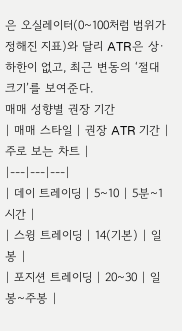은 오실레이터(0~100처럼 범위가 정해진 지표)와 달리 ATR은 상·하한이 없고, 최근 변동의 ‘절대 크기’를 보여준다.
매매 성향별 권장 기간
| 매매 스타일 | 권장 ATR 기간 | 주로 보는 차트 |
|---|---|---|
| 데이 트레이딩 | 5~10 | 5분~1시간 |
| 스윙 트레이딩 | 14(기본) | 일봉 |
| 포지션 트레이딩 | 20~30 | 일봉~주봉 |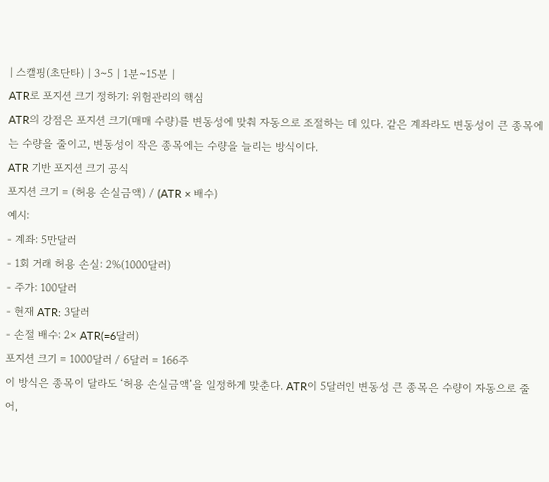| 스캘핑(초단타) | 3~5 | 1분~15분 |
ATR로 포지션 크기 정하기: 위험관리의 핵심
ATR의 강점은 포지션 크기(매매 수량)를 변동성에 맞춰 자동으로 조절하는 데 있다. 같은 계좌라도 변동성이 큰 종목에는 수량을 줄이고, 변동성이 작은 종목에는 수량을 늘리는 방식이다.
ATR 기반 포지션 크기 공식
포지션 크기 = (허용 손실금액) / (ATR × 배수)
예시:
- 계좌: 5만달러
- 1회 거래 허용 손실: 2%(1000달러)
- 주가: 100달러
- 현재 ATR: 3달러
- 손절 배수: 2× ATR(=6달러)
포지션 크기 = 1000달러 / 6달러 = 166주
이 방식은 종목이 달라도 ‘허용 손실금액’을 일정하게 맞춘다. ATR이 5달러인 변동성 큰 종목은 수량이 자동으로 줄어,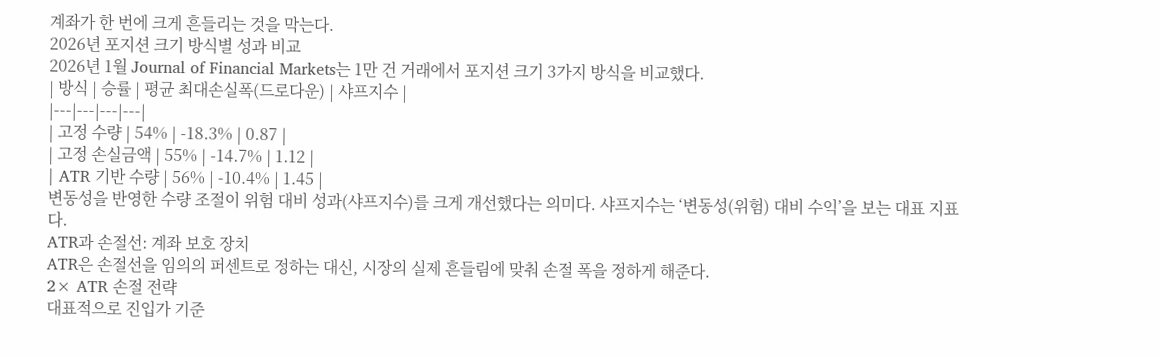계좌가 한 번에 크게 흔들리는 것을 막는다.
2026년 포지션 크기 방식별 성과 비교
2026년 1월 Journal of Financial Markets는 1만 건 거래에서 포지션 크기 3가지 방식을 비교했다.
| 방식 | 승률 | 평균 최대손실폭(드로다운) | 샤프지수 |
|---|---|---|---|
| 고정 수량 | 54% | -18.3% | 0.87 |
| 고정 손실금액 | 55% | -14.7% | 1.12 |
| ATR 기반 수량 | 56% | -10.4% | 1.45 |
변동성을 반영한 수량 조절이 위험 대비 성과(샤프지수)를 크게 개선했다는 의미다. 샤프지수는 ‘변동성(위험) 대비 수익’을 보는 대표 지표다.
ATR과 손절선: 계좌 보호 장치
ATR은 손절선을 임의의 퍼센트로 정하는 대신, 시장의 실제 흔들림에 맞춰 손절 폭을 정하게 해준다.
2× ATR 손절 전략
대표적으로 진입가 기준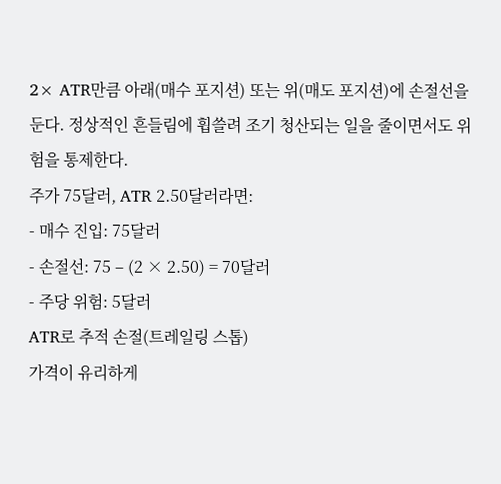2× ATR만큼 아래(매수 포지션) 또는 위(매도 포지션)에 손절선을 둔다. 정상적인 흔들림에 휩쓸려 조기 청산되는 일을 줄이면서도 위험을 통제한다.
주가 75달러, ATR 2.50달러라면:
- 매수 진입: 75달러
- 손절선: 75 – (2 × 2.50) = 70달러
- 주당 위험: 5달러
ATR로 추적 손절(트레일링 스톱)
가격이 유리하게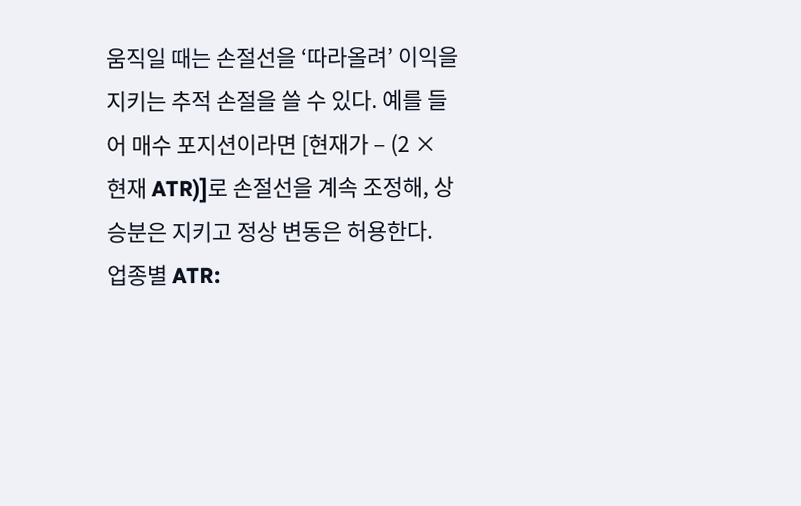움직일 때는 손절선을 ‘따라올려’ 이익을 지키는 추적 손절을 쓸 수 있다. 예를 들어 매수 포지션이라면 [현재가 – (2 × 현재 ATR)]로 손절선을 계속 조정해, 상승분은 지키고 정상 변동은 허용한다.
업종별 ATR: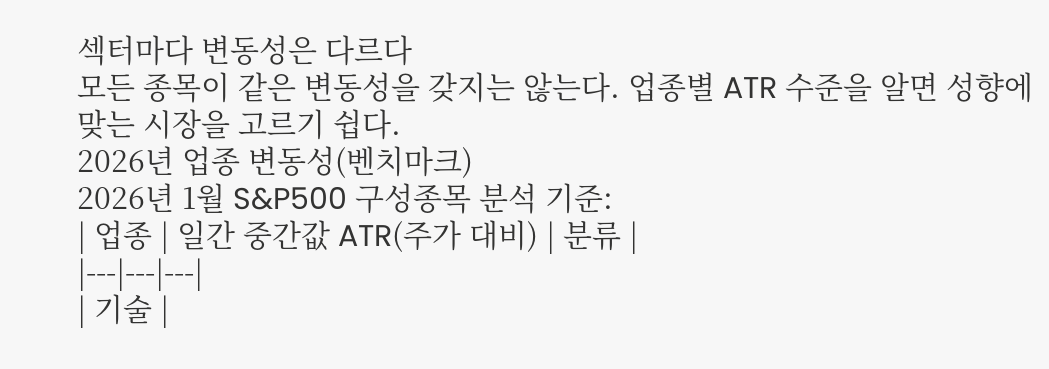섹터마다 변동성은 다르다
모든 종목이 같은 변동성을 갖지는 않는다. 업종별 ATR 수준을 알면 성향에 맞는 시장을 고르기 쉽다.
2026년 업종 변동성(벤치마크)
2026년 1월 S&P500 구성종목 분석 기준:
| 업종 | 일간 중간값 ATR(주가 대비) | 분류 |
|---|---|---|
| 기술 |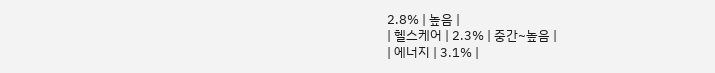2.8% | 높음 |
| 헬스케어 | 2.3% | 중간~높음 |
| 에너지 | 3.1% |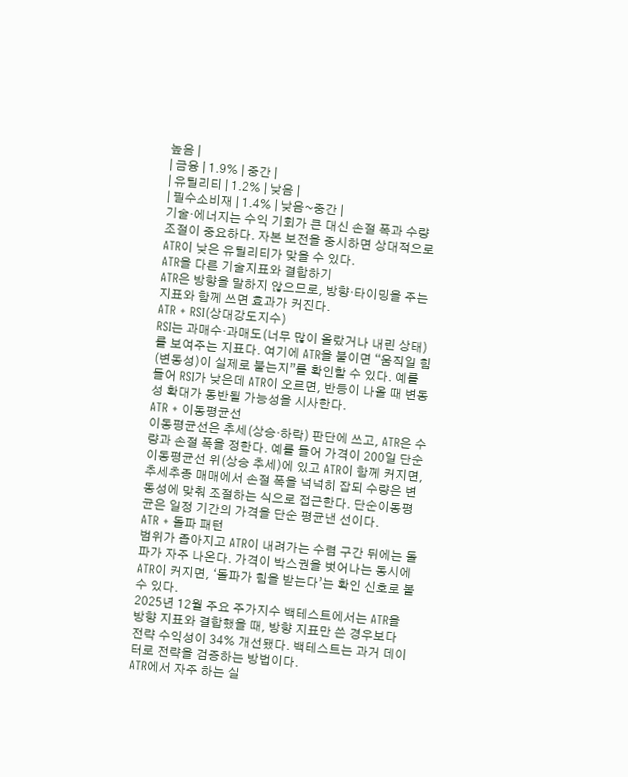높음 |
| 금융 | 1.9% | 중간 |
| 유틸리티 | 1.2% | 낮음 |
| 필수소비재 | 1.4% | 낮음~중간 |
기술·에너지는 수익 기회가 큰 대신 손절 폭과 수량 조절이 중요하다. 자본 보전을 중시하면 상대적으로 ATR이 낮은 유틸리티가 맞을 수 있다.
ATR을 다른 기술지표와 결합하기
ATR은 방향을 말하지 않으므로, 방향·타이밍을 주는 지표와 함께 쓰면 효과가 커진다.
ATR + RSI(상대강도지수)
RSI는 과매수·과매도(너무 많이 올랐거나 내린 상태)를 보여주는 지표다. 여기에 ATR을 붙이면 “움직일 힘(변동성)이 실제로 붙는지”를 확인할 수 있다. 예를 들어 RSI가 낮은데 ATR이 오르면, 반등이 나올 때 변동성 확대가 동반될 가능성을 시사한다.
ATR + 이동평균선
이동평균선은 추세(상승·하락) 판단에 쓰고, ATR은 수량과 손절 폭을 정한다. 예를 들어 가격이 200일 단순이동평균선 위(상승 추세)에 있고 ATR이 함께 커지면, 추세추종 매매에서 손절 폭을 넉넉히 잡되 수량은 변동성에 맞춰 조절하는 식으로 접근한다. 단순이동평균은 일정 기간의 가격을 단순 평균낸 선이다.
ATR + 돌파 패턴
범위가 좁아지고 ATR이 내려가는 수렴 구간 뒤에는 돌파가 자주 나온다. 가격이 박스권을 벗어나는 동시에 ATR이 커지면, ‘돌파가 힘을 받는다’는 확인 신호로 볼 수 있다.
2025년 12월 주요 주가지수 백테스트에서는 ATR을 방향 지표와 결합했을 때, 방향 지표만 쓴 경우보다 전략 수익성이 34% 개선됐다. 백테스트는 과거 데이터로 전략을 검증하는 방법이다.
ATR에서 자주 하는 실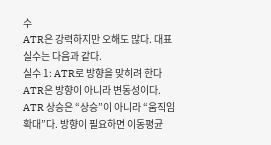수
ATR은 강력하지만 오해도 많다. 대표 실수는 다음과 같다.
실수 1: ATR로 방향을 맞히려 한다
ATR은 방향이 아니라 변동성이다. ATR 상승은 “상승”이 아니라 “움직임 확대”다. 방향이 필요하면 이동평균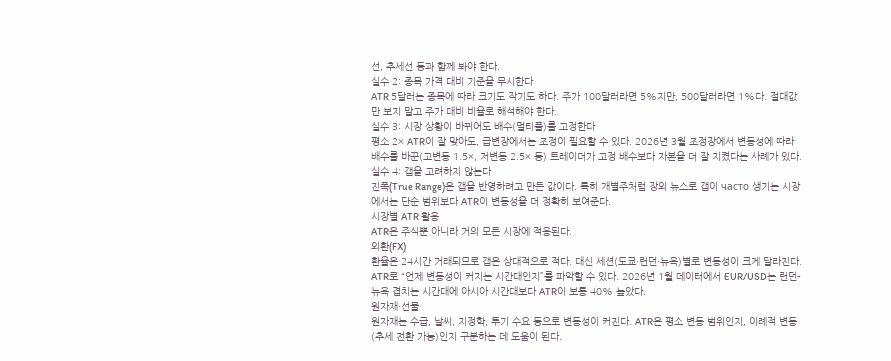선, 추세선 등과 함께 봐야 한다.
실수 2: 종목 가격 대비 기준을 무시한다
ATR 5달러는 종목에 따라 크기도 작기도 하다. 주가 100달러라면 5%지만, 500달러라면 1%다. 절대값만 보지 말고 주가 대비 비율로 해석해야 한다.
실수 3: 시장 상황이 바뀌어도 배수(멀티플)를 고정한다
평소 2× ATR이 잘 맞아도, 급변장에서는 조정이 필요할 수 있다. 2026년 3월 조정장에서 변동성에 따라 배수를 바꾼(고변동 1.5×, 저변동 2.5× 등) 트레이더가 고정 배수보다 자본을 더 잘 지켰다는 사례가 있다.
실수 4: 갭을 고려하지 않는다
진폭(True Range)은 갭을 반영하려고 만든 값이다. 특히 개별주처럼 장외 뉴스로 갭이 часто 생기는 시장에서는 단순 범위보다 ATR이 변동성을 더 정확히 보여준다.
시장별 ATR 활용
ATR은 주식뿐 아니라 거의 모든 시장에 적용된다.
외환(FX)
환율은 24시간 거래되므로 갭은 상대적으로 적다. 대신 세션(도쿄·런던·뉴욕)별로 변동성이 크게 달라진다. ATR로 “언제 변동성이 커지는 시간대인지”를 파악할 수 있다. 2026년 1월 데이터에서 EUR/USD는 런던-뉴욕 겹치는 시간대에 아시아 시간대보다 ATR이 보통 40% 높았다.
원자재·선물
원자재는 수급, 날씨, 지정학, 투기 수요 등으로 변동성이 커진다. ATR은 평소 변동 범위인지, 이례적 변동(추세 전환 가능)인지 구분하는 데 도움이 된다.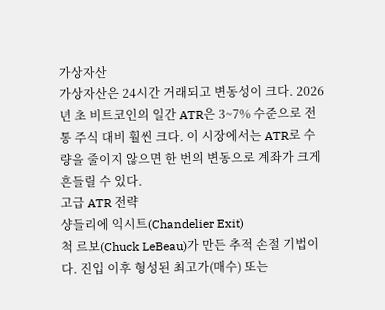가상자산
가상자산은 24시간 거래되고 변동성이 크다. 2026년 초 비트코인의 일간 ATR은 3~7% 수준으로 전통 주식 대비 훨씬 크다. 이 시장에서는 ATR로 수량을 줄이지 않으면 한 번의 변동으로 계좌가 크게 흔들릴 수 있다.
고급 ATR 전략
샹들리에 익시트(Chandelier Exit)
척 르보(Chuck LeBeau)가 만든 추적 손절 기법이다. 진입 이후 형성된 최고가(매수) 또는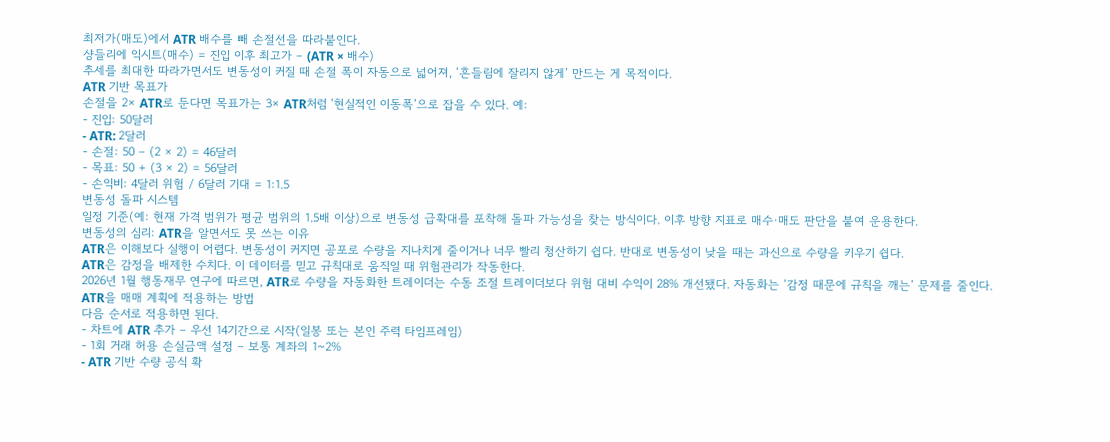최저가(매도)에서 ATR 배수를 빼 손절선을 따라붙인다.
샹들리에 익시트(매수) = 진입 이후 최고가 – (ATR × 배수)
추세를 최대한 따라가면서도 변동성이 커질 때 손절 폭이 자동으로 넓어져, ‘흔들림에 잘리지 않게’ 만드는 게 목적이다.
ATR 기반 목표가
손절을 2× ATR로 둔다면 목표가는 3× ATR처럼 ‘현실적인 이동폭’으로 잡을 수 있다. 예:
- 진입: 50달러
- ATR: 2달러
- 손절: 50 – (2 × 2) = 46달러
- 목표: 50 + (3 × 2) = 56달러
- 손익비: 4달러 위험 / 6달러 기대 = 1:1.5
변동성 돌파 시스템
일정 기준(예: 현재 가격 범위가 평균 범위의 1.5배 이상)으로 변동성 급확대를 포착해 돌파 가능성을 찾는 방식이다. 이후 방향 지표로 매수·매도 판단을 붙여 운용한다.
변동성의 심리: ATR을 알면서도 못 쓰는 이유
ATR은 이해보다 실행이 어렵다. 변동성이 커지면 공포로 수량을 지나치게 줄이거나 너무 빨리 청산하기 쉽다. 반대로 변동성이 낮을 때는 과신으로 수량을 키우기 쉽다.
ATR은 감정을 배제한 수치다. 이 데이터를 믿고 규칙대로 움직일 때 위험관리가 작동한다.
2026년 1월 행동재무 연구에 따르면, ATR로 수량을 자동화한 트레이더는 수동 조절 트레이더보다 위험 대비 수익이 28% 개선됐다. 자동화는 ‘감정 때문에 규칙을 깨는’ 문제를 줄인다.
ATR을 매매 계획에 적용하는 방법
다음 순서로 적용하면 된다.
- 차트에 ATR 추가 – 우선 14기간으로 시작(일봉 또는 본인 주력 타임프레임)
- 1회 거래 허용 손실금액 설정 – 보통 계좌의 1~2%
- ATR 기반 수량 공식 확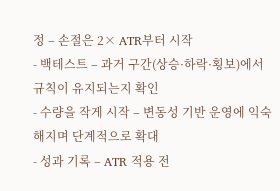정 – 손절은 2× ATR부터 시작
- 백테스트 – 과거 구간(상승·하락·횡보)에서 규칙이 유지되는지 확인
- 수량을 작게 시작 – 변동성 기반 운영에 익숙해지며 단계적으로 확대
- 성과 기록 – ATR 적용 전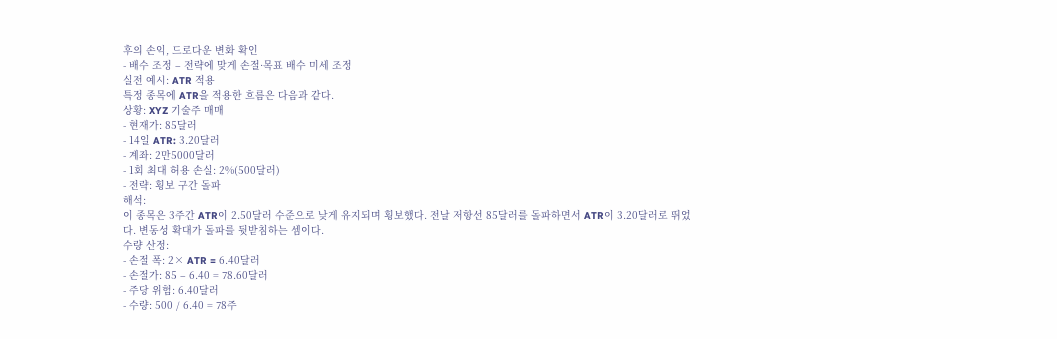후의 손익, 드로다운 변화 확인
- 배수 조정 – 전략에 맞게 손절·목표 배수 미세 조정
실전 예시: ATR 적용
특정 종목에 ATR을 적용한 흐름은 다음과 같다.
상황: XYZ 기술주 매매
- 현재가: 85달러
- 14일 ATR: 3.20달러
- 계좌: 2만5000달러
- 1회 최대 허용 손실: 2%(500달러)
- 전략: 횡보 구간 돌파
해석:
이 종목은 3주간 ATR이 2.50달러 수준으로 낮게 유지되며 횡보했다. 전날 저항선 85달러를 돌파하면서 ATR이 3.20달러로 뛰었다. 변동성 확대가 돌파를 뒷받침하는 셈이다.
수량 산정:
- 손절 폭: 2× ATR = 6.40달러
- 손절가: 85 – 6.40 = 78.60달러
- 주당 위험: 6.40달러
- 수량: 500 / 6.40 = 78주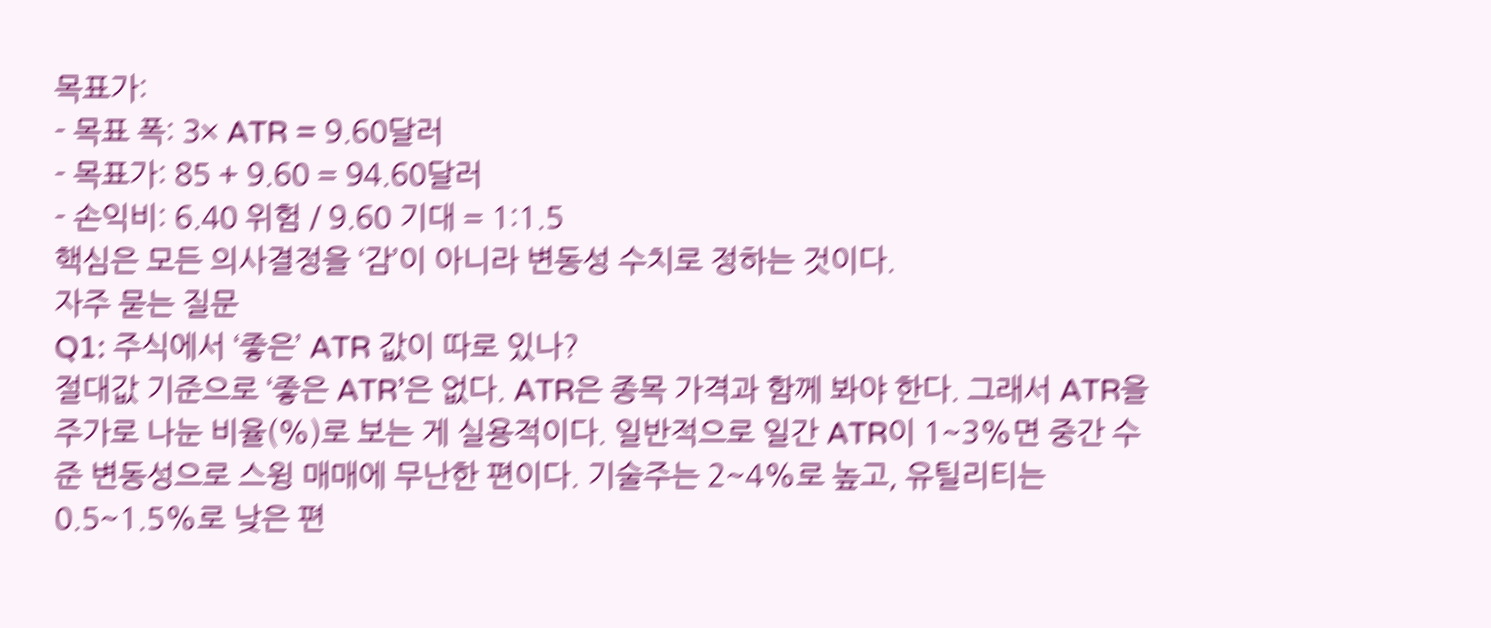목표가:
- 목표 폭: 3× ATR = 9.60달러
- 목표가: 85 + 9.60 = 94.60달러
- 손익비: 6.40 위험 / 9.60 기대 = 1:1.5
핵심은 모든 의사결정을 ‘감’이 아니라 변동성 수치로 정하는 것이다.
자주 묻는 질문
Q1: 주식에서 ‘좋은’ ATR 값이 따로 있나?
절대값 기준으로 ‘좋은 ATR’은 없다. ATR은 종목 가격과 함께 봐야 한다. 그래서 ATR을 주가로 나눈 비율(%)로 보는 게 실용적이다. 일반적으로 일간 ATR이 1~3%면 중간 수준 변동성으로 스윙 매매에 무난한 편이다. 기술주는 2~4%로 높고, 유틸리티는 0.5~1.5%로 낮은 편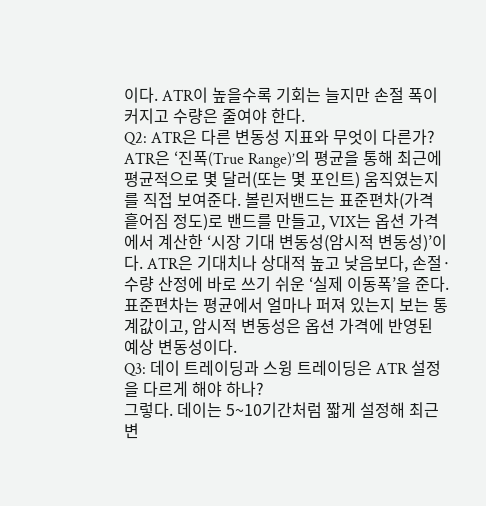이다. ATR이 높을수록 기회는 늘지만 손절 폭이 커지고 수량은 줄여야 한다.
Q2: ATR은 다른 변동성 지표와 무엇이 다른가?
ATR은 ‘진폭(True Range)’의 평균을 통해 최근에 평균적으로 몇 달러(또는 몇 포인트) 움직였는지를 직접 보여준다. 볼린저밴드는 표준편차(가격 흩어짐 정도)로 밴드를 만들고, VIX는 옵션 가격에서 계산한 ‘시장 기대 변동성(암시적 변동성)’이다. ATR은 기대치나 상대적 높고 낮음보다, 손절·수량 산정에 바로 쓰기 쉬운 ‘실제 이동폭’을 준다. 표준편차는 평균에서 얼마나 퍼져 있는지 보는 통계값이고, 암시적 변동성은 옵션 가격에 반영된 예상 변동성이다.
Q3: 데이 트레이딩과 스윙 트레이딩은 ATR 설정을 다르게 해야 하나?
그렇다. 데이는 5~10기간처럼 짧게 설정해 최근 변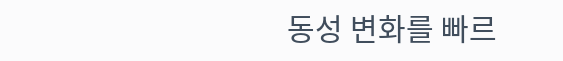동성 변화를 빠르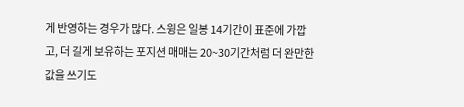게 반영하는 경우가 많다. 스윙은 일봉 14기간이 표준에 가깝고, 더 길게 보유하는 포지션 매매는 20~30기간처럼 더 완만한 값을 쓰기도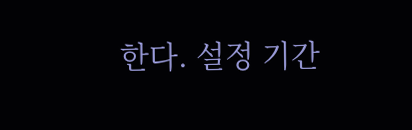한다. 설정 기간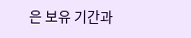은 보유 기간과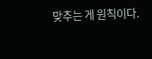맞추는 게 원칙이다.